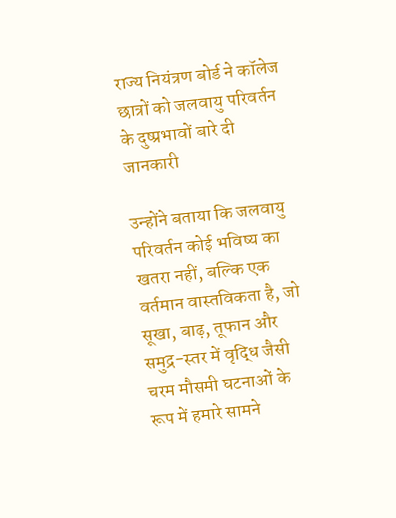राज्य नियंत्रण बोर्ड ने कॉलेज छात्रों को जलवायु परिवर्तन के दुष्प्रभावों बारे दी जानकारी

उन्होंने बताया कि जलवायु परिवर्तन कोई भविष्य का खतरा नहीं, बल्कि एक वर्तमान वास्तविकता है, जो सूखा, बाढ़, तूफान और समुद्र-स्तर में वृद्धि जैसी चरम मौसमी घटनाओं के रूप में हमारे सामने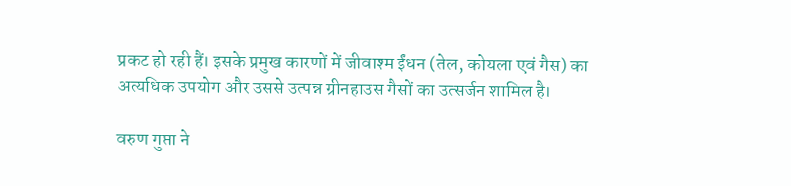प्रकट हो रही हैं। इसके प्रमुख कारणों में जीवाश्म ईंधन (तेल, कोयला एवं गैस) का अत्यधिक उपयोग और उससे उत्पन्न ग्रीनहाउस गैसों का उत्सर्जन शामिल है।

वरुण गुप्ता ने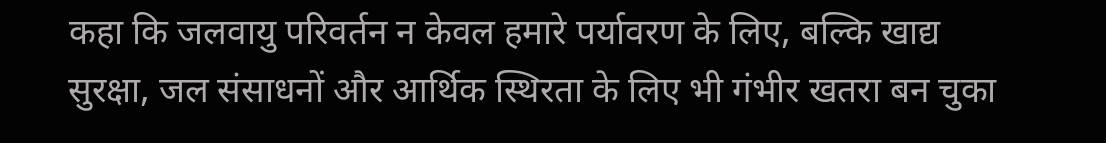कहा कि जलवायु परिवर्तन न केवल हमारे पर्यावरण के लिए, बल्कि खाद्य सुरक्षा, जल संसाधनों और आर्थिक स्थिरता के लिए भी गंभीर खतरा बन चुका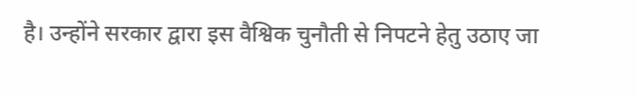है। उन्होंने सरकार द्वारा इस वैश्विक चुनौती से निपटने हेतु उठाए जा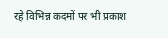रहे विभिन्न कदमों पर भी प्रकाश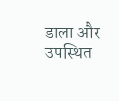डाला और उपस्थित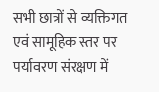सभी छात्रों से व्यक्तिगत एवं सामूहिक स्तर पर पर्यावरण संरक्षण में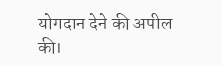योगदान देने की अपील की।